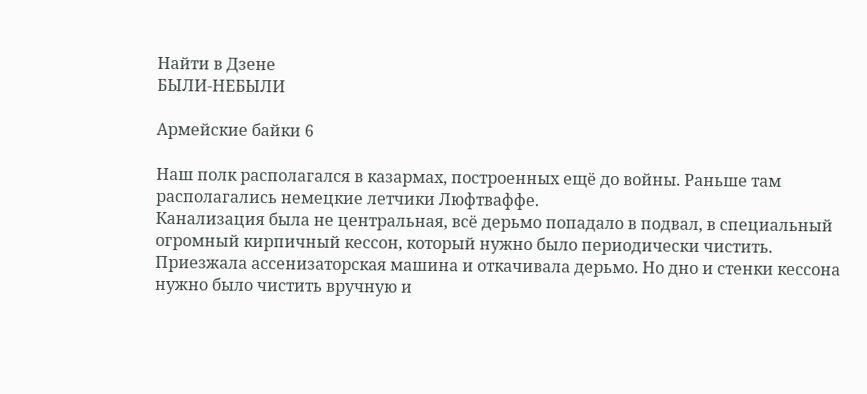Найти в Дзене
БЫЛИ-НЕБЫЛИ

Армейские байки 6

Наш полк располагался в казармах, построенных ещё до войны. Раньше там располагались немецкие летчики Люфтваффе.
Канализация была не центральная, всё дерьмо попадало в подвал, в специальный огромный кирпичный кессон, который нужно было периодически чистить. Приезжала ассенизаторская машина и откачивала дерьмо. Но дно и стенки кессона нужно было чистить вручную и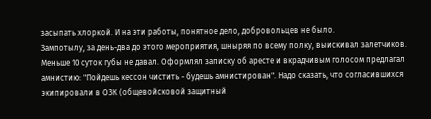засыпать хлоркой. И на эти работы, понятное дело, добровольцев не было.
Зампотылу, за день-два до этого мероприятия, шныряя по всему полку, выискивал залетчиков. Меньше 10 суток губы не давал. Оформлял записку об аресте и вкрадчивым голосом предлагал амнистию: "Пойдешь кессон чистить - будешь амнистирован". Надо сказать, что согласившихся экипировали в ОЗК (общевойсковой защитный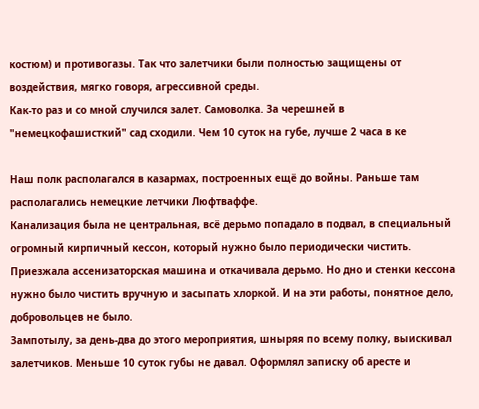костюм) и противогазы. Так что залетчики были полностью защищены от воздействия, мягко говоря, агрессивной среды.
Как-то раз и со мной случился залет. Самоволка. За черешней в "немецкофашисткий" сад сходили. Чем 10 суток на губе, лучше 2 часа в ке

Наш полк располагался в казармах, построенных ещё до войны. Раньше там располагались немецкие летчики Люфтваффе.
Канализация была не центральная, всё дерьмо попадало в подвал, в специальный огромный кирпичный кессон, который нужно было периодически чистить. Приезжала ассенизаторская машина и откачивала дерьмо. Но дно и стенки кессона нужно было чистить вручную и засыпать хлоркой. И на эти работы, понятное дело, добровольцев не было.
Зампотылу, за день-два до этого мероприятия, шныряя по всему полку, выискивал залетчиков. Меньше 10 суток губы не давал. Оформлял записку об аресте и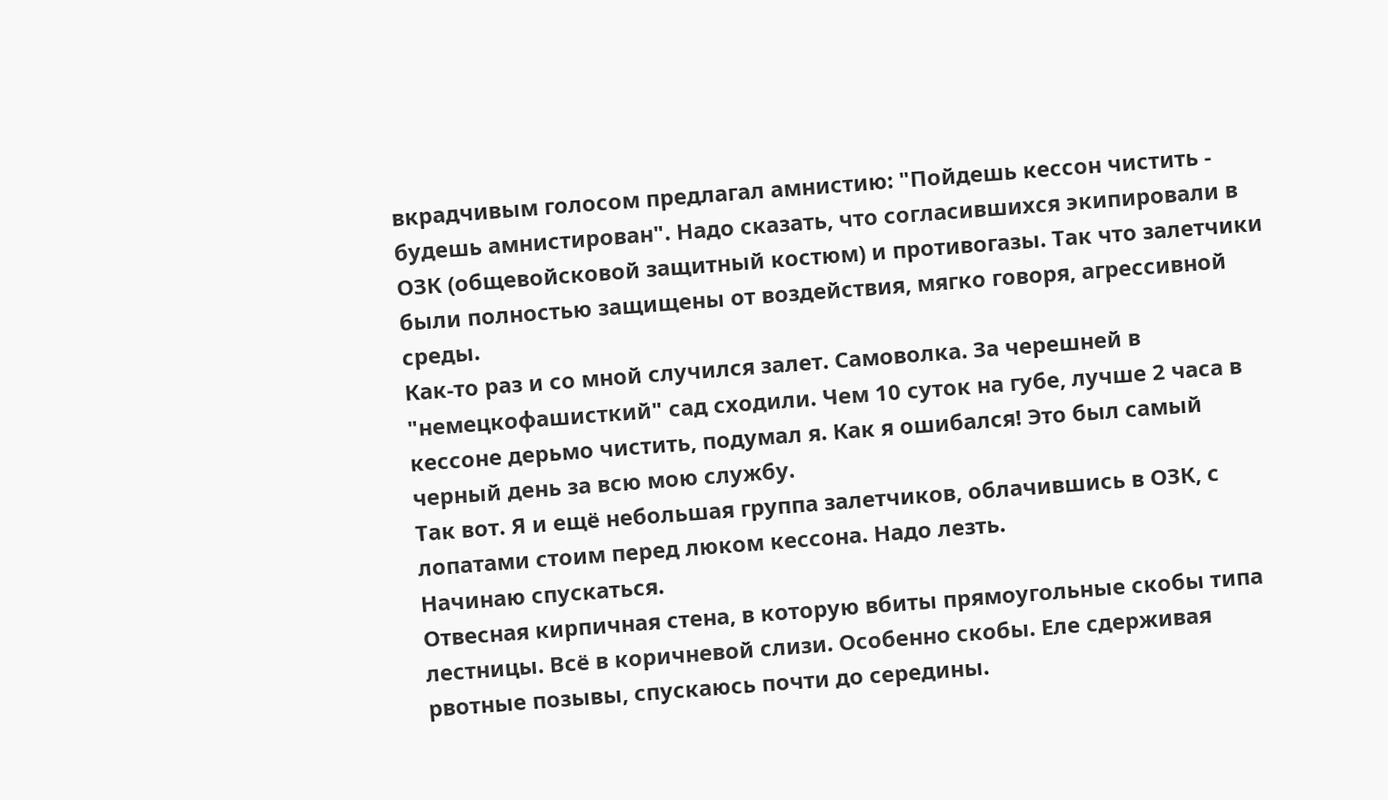вкрадчивым голосом предлагал амнистию: "Пойдешь кессон чистить - будешь амнистирован". Надо сказать, что согласившихся экипировали в ОЗК (общевойсковой защитный костюм) и противогазы. Так что залетчики были полностью защищены от воздействия, мягко говоря, агрессивной среды.
Как-то раз и со мной случился залет. Самоволка. За черешней в "немецкофашисткий" сад сходили. Чем 10 суток на губе, лучше 2 часа в кессоне дерьмо чистить, подумал я. Как я ошибался! Это был самый черный день за всю мою службу.
Так вот. Я и ещё небольшая группа залетчиков, облачившись в ОЗК, с лопатами стоим перед люком кессона. Надо лезть.
Начинаю спускаться.
Отвесная кирпичная стена, в которую вбиты прямоугольные скобы типа лестницы. Всё в коричневой слизи. Особенно скобы. Еле сдерживая рвотные позывы, спускаюсь почти до середины.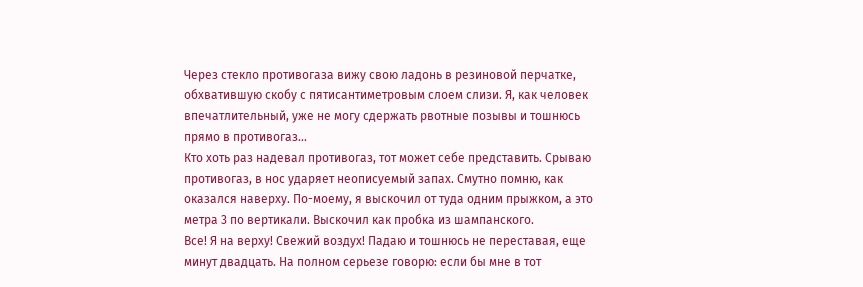Через стекло противогаза вижу свою ладонь в резиновой перчатке, обхватившую скобу с пятисантиметровым слоем слизи. Я, как человек впечатлительный, уже не могу сдержать рвотные позывы и тошнюсь прямо в противогаз...
Кто хоть раз надевал противогаз, тот может себе представить. Срываю противогаз, в нос ударяет неописуемый запах. Смутно помню, как оказался наверху. По-моему, я выскочил от туда одним прыжком, а это метра 3 по вертикали. Выскочил как пробка из шампанского.
Все! Я на верху! Свежий воздух! Падаю и тошнюсь не переставая, еще минут двадцать. На полном серьезе говорю: если бы мне в тот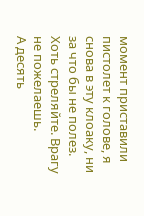момент приставили пистолет к голове, я снова в эту клоаку, ни за что бы не полез. Хоть стреляйте. Врагу не пожелаешь.
А десять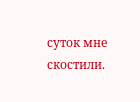суток мне скостили.